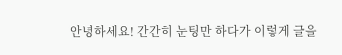안녕하세요! 간간히 눈팅만 하다가 이렇게 글을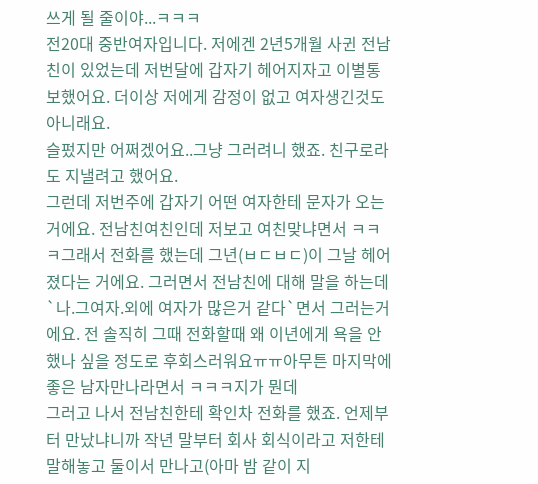쓰게 될 줄이야...ㅋㅋㅋ
전20대 중반여자입니다. 저에겐 2년5개월 사귄 전남친이 있었는데 저번달에 갑자기 헤어지자고 이별통보했어요. 더이상 저에게 감정이 없고 여자생긴것도 아니래요.
슬펐지만 어쩌겠어요..그냥 그러려니 했죠. 친구로라도 지낼려고 했어요.
그런데 저번주에 갑자기 어떤 여자한테 문자가 오는거에요. 전남친여친인데 저보고 여친맞냐면서 ㅋㅋㅋ그래서 전화를 했는데 그년(ㅂㄷㅂㄷ)이 그날 헤어졌다는 거에요. 그러면서 전남친에 대해 말을 하는데 `나.그여자.외에 여자가 많은거 같다`면서 그러는거에요. 전 솔직히 그때 전화할때 왜 이년에게 욕을 안했나 싶을 정도로 후회스러워요ㅠㅠ아무튼 마지막에 좋은 남자만나라면서 ㅋㅋㅋ지가 뭔데
그러고 나서 전남친한테 확인차 전화를 했죠. 언제부터 만났냐니까 작년 말부터 회사 회식이라고 저한테 말해놓고 둘이서 만나고(아마 밤 같이 지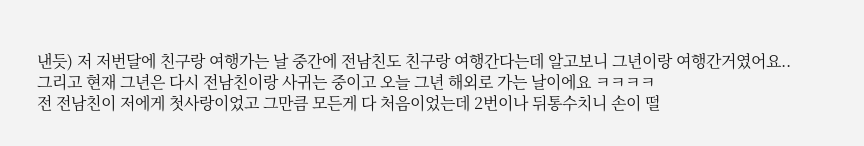낸듯) 저 저번달에 친구랑 여행가는 날 중간에 전남친도 친구랑 여행간다는데 알고보니 그년이랑 여행간거였어요..
그리고 현재 그년은 다시 전남친이랑 사귀는 중이고 오늘 그년 해외로 가는 날이에요 ㅋㅋㅋㅋ
전 전남친이 저에게 첫사랑이었고 그만큼 모든게 다 처음이었는데 2번이나 뒤통수치니 손이 떨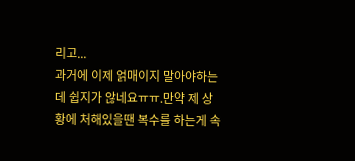리고...
과거에 이제 얽매이지 말아야하는데 쉽지가 않네요ㅠㅠ.만약 제 상황에 처해있을땐 복수를 하는게 속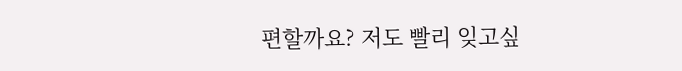편할까요? 저도 빨리 잊고싶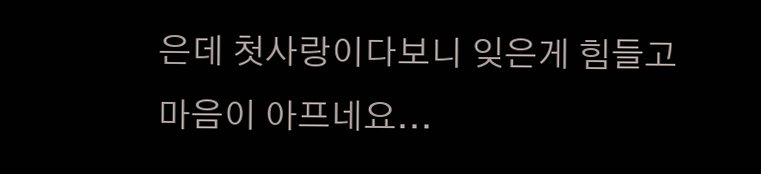은데 첫사랑이다보니 잊은게 힘들고 마음이 아프네요...